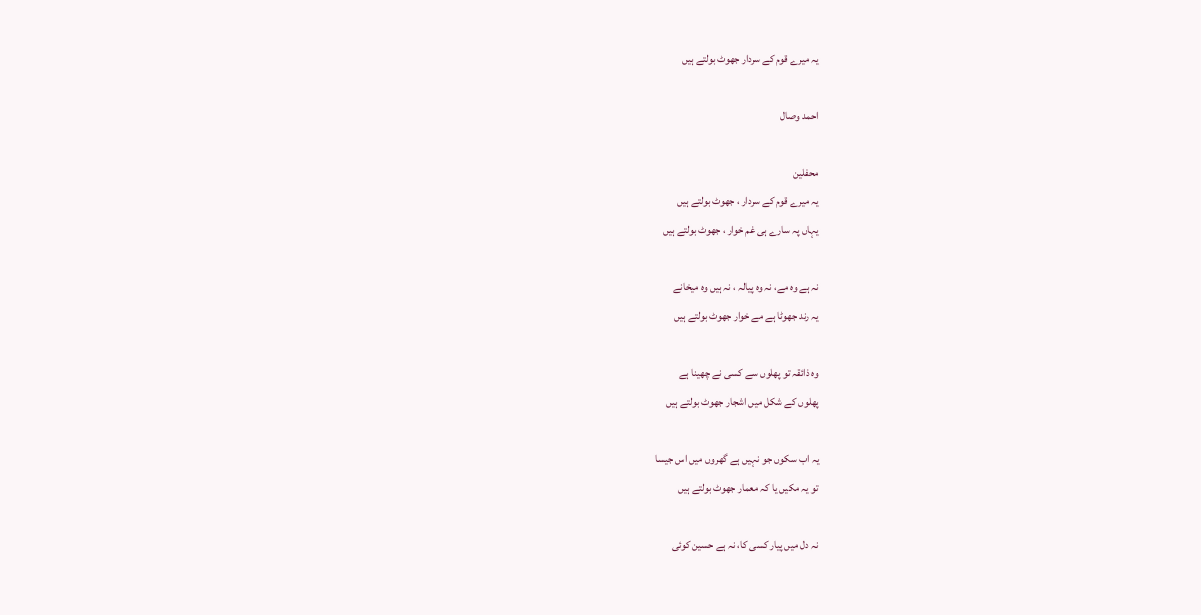یہ میرے قوم کے سردار جھوٹ بولتے ہیں

احمد وصال

محفلین
یہ میرے قوم کے سردار ، جھوٹ بولتے ہیں
یہاں پہ سارے ہی غم خوار ، جھوٹ بولتے ہیں

نہ ہے وہ مے، نہ وہ پیالہ ، نہ ہیں وہ میخانے
یہ رند جھوٹا ہے مے خوار جھوٹ بولتے ہیں

وہ ذائقہ تو پھلوں سے کسی نے چھینا ہے
پھلوں کے شکل میں اشجار جھوٹ بولتے ہیں

یہ اب سکوں جو نہیں ہے گھروں میں اس جیسا
تو یہ مکیں یا کہ معمار جھوٹ بولتے ہیں

نہ دل میں پیار کسی کا، نہ ہے حسین کوئی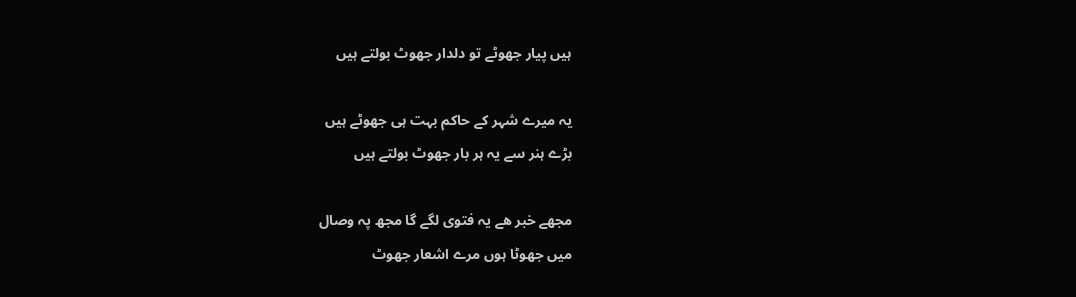ہیں پیار جھوٹے تو دلدار جھوٹ بولتے ہیں

یہ میرے شہر کے حاکم بہت ہی جھوٹے ہیں
بڑے ہنر سے یہ ہر بار جھوٹ بولتے ہیں

مجھے خبر ھے یہ فتوی لگے گا مجھ پہ وصال
میں جھوٹا ہوں مرے اشعار جھوٹ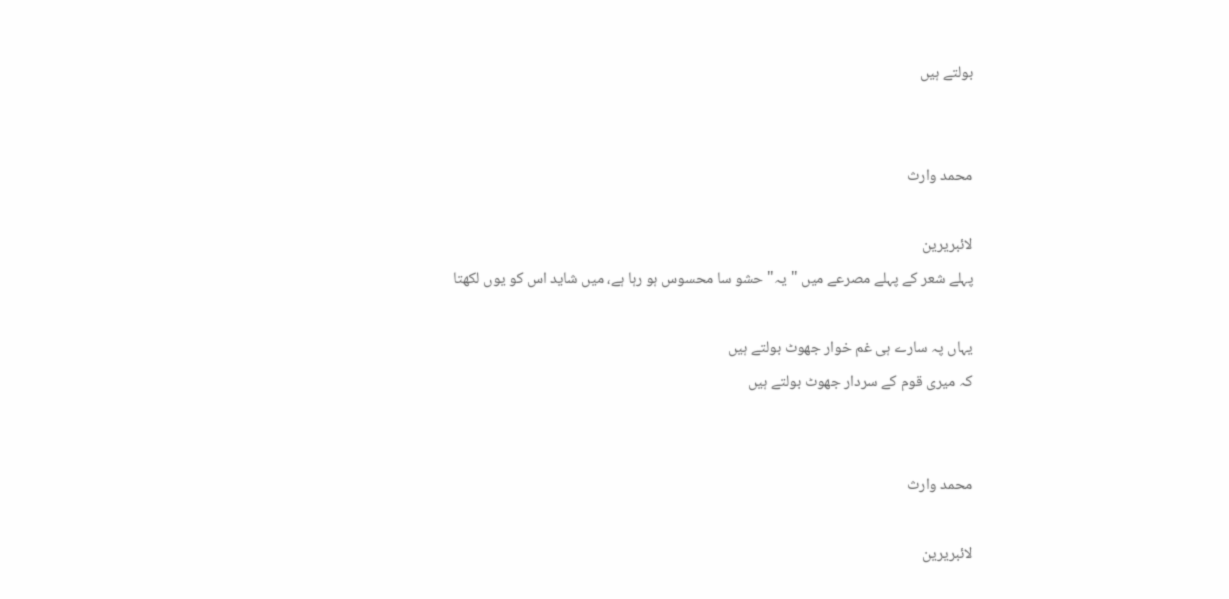بولتے ہیں


محمد وارث

لائبریرین
پہلے شعر کے پہلے مصرعے میں "یہ" حشو سا محسوس ہو رہا ہے، میں شاید اس کو یوں‌ لکھتا

یہاں پہ سارے ہی غم خوار جھوٹ بولتے ہیں
کہ میری قوم کے سردار جھوٹ بولتے ہیں


محمد وارث

لائبریرین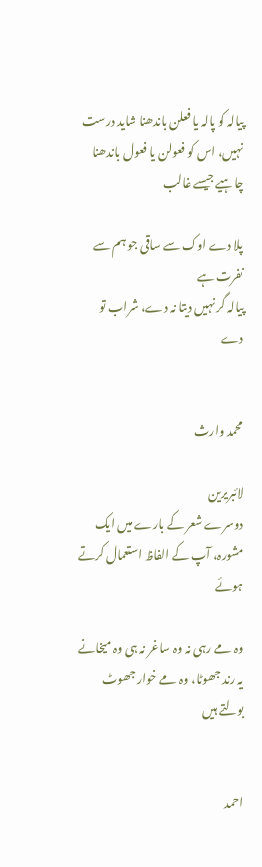پیالہ کو پالہ یا فعلن باندھنا شاید درست نہیں، اس کو فعولن یا فعول باندھنا چاہیے جیسے غالب

پلا دے اوک سے ساقی جو ہم سے نفرت ہے
پیالہ گر نہیں دیتا نہ دے، شراب تو دے


محمد وارث

لائبریرین
دوسرے شعر کے بارے میں ایک مشورہ، آپ کے الفاظ استعمال کرتے ہوئے

وہ مے رہی نہ وہ ساغر نہ ہی وہ میخانے
یہ رند جھوٹا، وہ مے خوار جھوٹ بولتے ہیں


احمد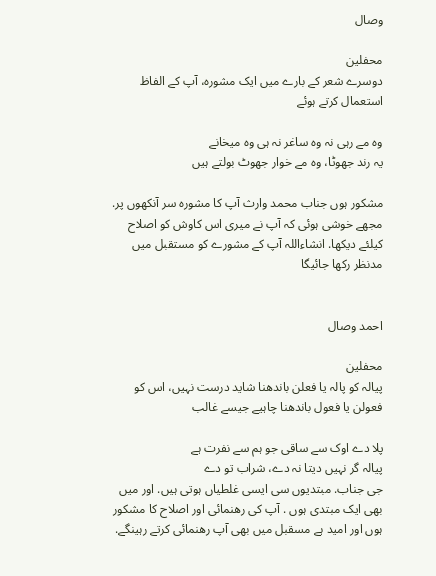وصال

محفلین
دوسرے شعر کے بارے میں ایک مشورہ، آپ کے الفاظ استعمال کرتے ہوئے

وہ مے رہی نہ وہ ساغر نہ ہی وہ میخانے
یہ رند جھوٹا، وہ مے خوار جھوٹ بولتے ہیں

مشکور ہوں جناب محمد وارث آپ کا مشورہ سر آنکھوں پر. مجھے خوشی ہوئی کہ آپ نے میری اس کاوش کو اصلاح کیلئے دیکھا. انشاءاللہ آپ کے مشورے کو مستقبل میں مدنظر رکھا جائیگا


احمد وصال

محفلین
پیالہ کو پالہ یا فعلن باندھنا شاید درست نہیں، اس کو فعولن یا فعول باندھنا چاہیے جیسے غالب

پلا دے اوک سے ساقی جو ہم سے نفرت ہے
پیالہ گر نہیں دیتا نہ دے، شراب تو دے
جی جناب. مبتدیوں سی ایسی غلطیاں ہوتی ہیں. اور میں بھی ایک مبتدی ہوں . آپ کی رھنمائی اور اصلاح کا مشکور ہوں اور امید ہے مسقبل میں بھی آپ رھنمائی کرتے رہینگے.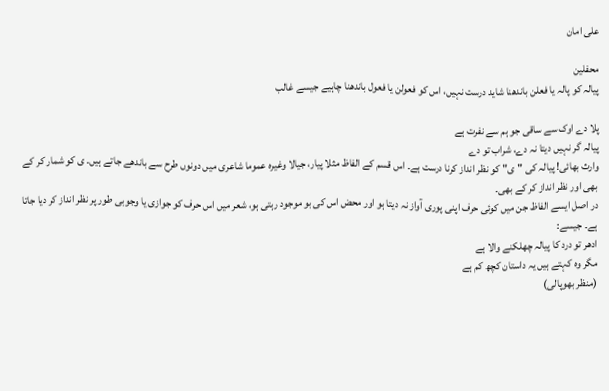علی امان

محفلین
پیالہ کو پالہ یا فعلن باندھنا شاید درست نہیں، اس کو فعولن یا فعول باندھنا چاہیے جیسے غالب

پلا دے اوک سے ساقی جو ہم سے نفرت ہے
پیالہ گر نہیں دیتا نہ دے، شراب تو دے
وارث بھائی! پیالہ کی "ی" کو نظر انداز کرنا درست ہے۔ اس قسم کے الفاظ مثلا پیار، جیالا وغیرہ عموما شاعری میں دونوں طرح سے باندھے جاتے ہیں۔ ی کو شمار کر کے بھی اور نظر انداز کر کے بھی۔
در اصل ایسے الفاظ جن میں کوئی حرف اپنی پوری آواز نہ دیتا ہو اور محض اس کی بو موجود رہتی ہو، شعر میں اس حرف کو جوازی یا وجوبی طور پر نظر انداز کر دیا جاتا ہے۔ جیسے:
ادھر تو درد کا پیالہ چھلکنے والا ہے
مگر وہ کہتے ہیں یہ داستان کچھ کم ہے
(منظر بھوپالی)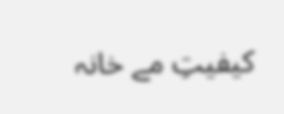کیفیتِ مے خانہ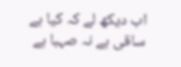اب دیکھ لے کہ کیا ہے
ساقی ہے نہ صہبا ہے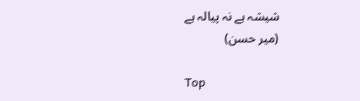شیشہ ہے نہ پیالہ ہے
(میر حسن)

Top